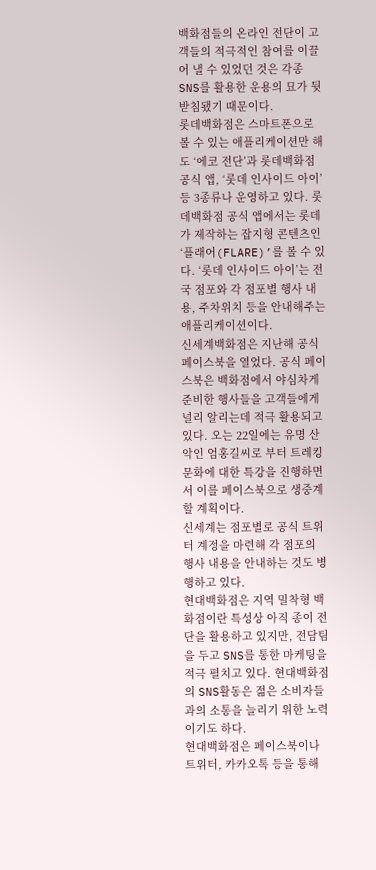백화점들의 온라인 전단이 고객들의 적극적인 참여를 이끌어 낼 수 있었던 것은 각종 SNS를 활용한 운용의 묘가 뒷받침됐기 때문이다.
롯데백화점은 스마트폰으로 볼 수 있는 애플리케이션만 해도 ‘에코 전단’과 롯데백화점 공식 앱, ‘롯데 인사이드 아이’ 등 3종류나 운영하고 있다. 롯데백화점 공식 앱에서는 롯데가 제작하는 잡지형 콘텐츠인 ‘플래어(FLARE)’를 볼 수 있다. ‘롯데 인사이드 아이’는 전국 점포와 각 점포별 행사 내용, 주차위치 등을 안내해주는 애플리케이션이다.
신세계백화점은 지난해 공식 페이스북을 열었다. 공식 페이스북은 백화점에서 야심차게 준비한 행사들을 고객들에게 널리 알리는데 적극 활용되고 있다. 오는 22일에는 유명 산악인 엄홍길씨로 부터 트레킹 문화에 대한 특강을 진행하면서 이를 페이스북으로 생중계 할 계획이다.
신세계는 점포별로 공식 트위터 계정을 마련해 각 점포의 행사 내용을 안내하는 것도 병행하고 있다.
현대백화점은 지역 밀착형 백화점이란 특성상 아직 종이 전단을 활용하고 있지만, 전담팀을 두고 SNS를 통한 마케팅을 적극 펼치고 있다. 현대백화점의 SNS활동은 젊은 소비자들과의 소통을 늘리기 위한 노력이기도 하다.
현대백화점은 페이스북이나 트위터, 카카오톡 등을 통해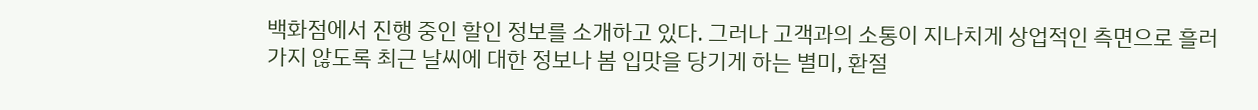백화점에서 진행 중인 할인 정보를 소개하고 있다. 그러나 고객과의 소통이 지나치게 상업적인 측면으로 흘러가지 않도록 최근 날씨에 대한 정보나 봄 입맛을 당기게 하는 별미, 환절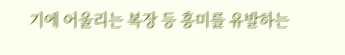기에 어울리는 복장 등 흥미를 유발하는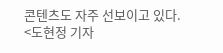콘텐츠도 자주 선보이고 있다.
<도현정 기자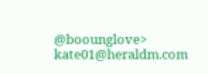@boounglove>
kate01@heraldm.com